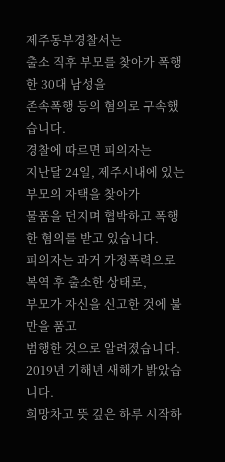제주동부경찰서는
출소 직후 부모를 찾아가 폭행한 30대 남성을
존속폭행 등의 혐의로 구속했습니다.
경찰에 따르면 피의자는
지난달 24일, 제주시내에 있는
부모의 자택을 찾아가
물품을 던지며 협박하고 폭행한 혐의를 받고 있습니다.
피의자는 과거 가정폭력으로
복역 후 출소한 상태로,
부모가 자신을 신고한 것에 불만을 품고
범행한 것으로 알려졌습니다.
2019년 기해년 새해가 밝았습니다.
희망차고 뜻 깊은 하루 시작하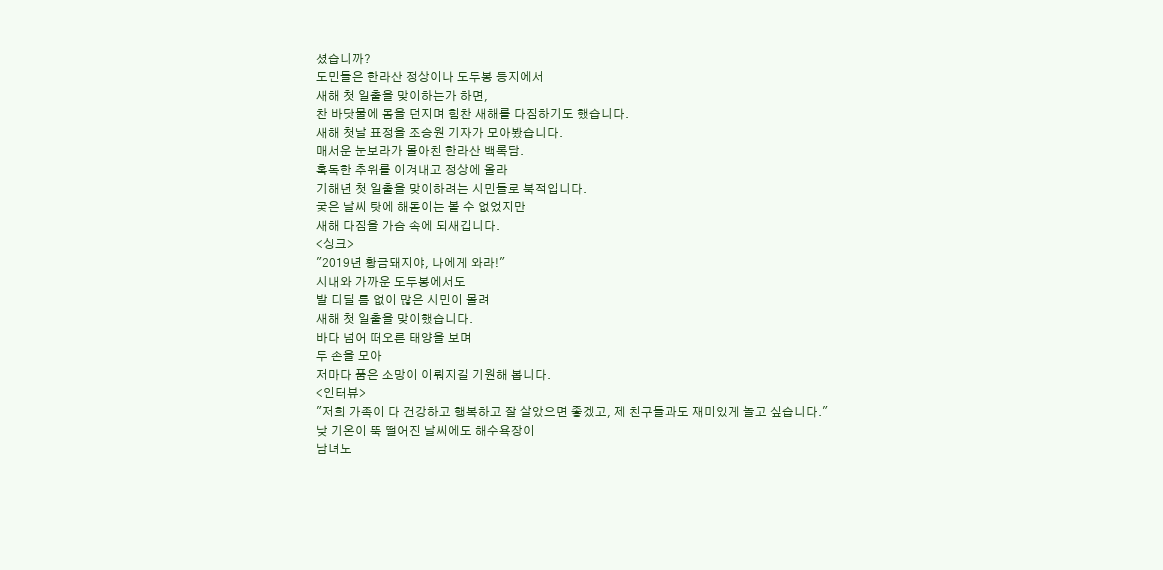셨습니까?
도민들은 한라산 정상이나 도두봉 등지에서
새해 첫 일출을 맞이하는가 하면,
찬 바닷물에 몸을 던지며 힘찬 새해를 다짐하기도 했습니다.
새해 첫날 표정을 조승원 기자가 모아봤습니다.
매서운 눈보라가 몰아친 한라산 백록담.
혹독한 추위를 이겨내고 정상에 올라
기해년 첫 일출을 맞이하려는 시민들로 북적입니다.
궂은 날씨 탓에 해돋이는 볼 수 없었지만
새해 다짐을 가슴 속에 되새깁니다.
<싱크>
"2019년 황금돼지야, 나에게 와라!"
시내와 가까운 도두봉에서도
발 디딜 틈 없이 많은 시민이 몰려
새해 첫 일출을 맞이했습니다.
바다 넘어 떠오른 태양을 보며
두 손을 모아
저마다 품은 소망이 이뤄지길 기원해 봅니다.
<인터뷰>
"저희 가족이 다 건강하고 행복하고 잘 살았으면 좋겠고, 제 친구들과도 재미있게 놀고 싶습니다."
낮 기온이 뚝 떨어진 날씨에도 해수욕장이
남녀노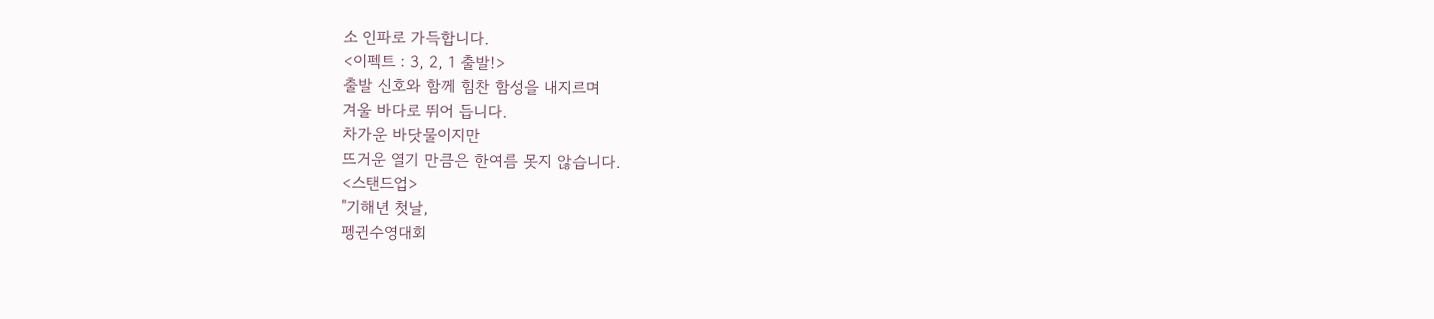소 인파로 가득합니다.
<이펙트 : 3, 2, 1 출발!>
출발 신호와 함께 힘찬 함성을 내지르며
겨울 바다로 뛰어 듭니다.
차가운 바닷물이지만
뜨거운 열기 만큼은 한여름 못지 않습니다.
<스탠드업>
"기해년 첫날,
펭귄수영대회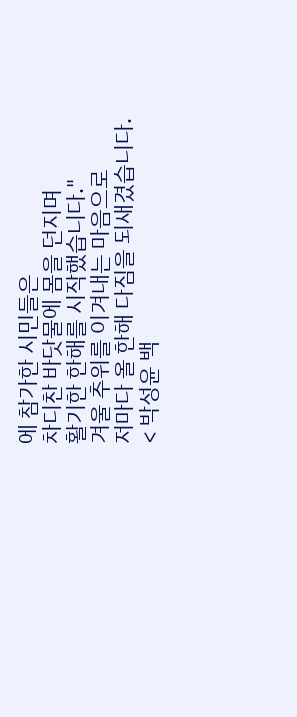에 참가한 시민들은
차디찬 바닷물에 몸을 던지며
활기한 한해를 시작했습니다."
겨울 추위를 이겨내는 마음으로
저마다 올 한해 다짐을 되새겼습니다.
< 박성윤 백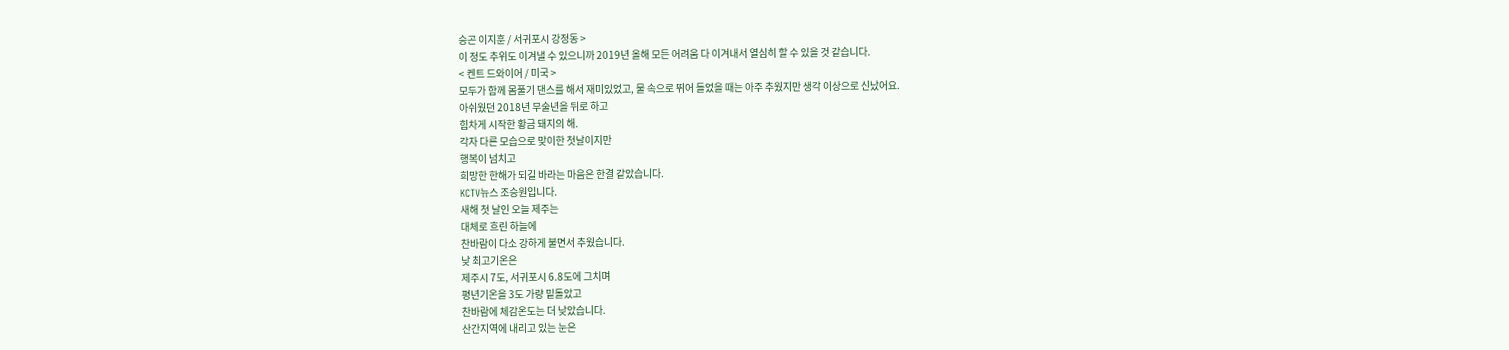승곤 이지훈 / 서귀포시 강정동 >
이 정도 추위도 이겨낼 수 있으니까 2019년 올해 모든 어려움 다 이겨내서 열심히 할 수 있을 것 같습니다.
< 켄트 드와이어 / 미국 >
모두가 함께 몸풀기 댄스를 해서 재미있었고, 물 속으로 뛰어 들었을 때는 아주 추웠지만 생각 이상으로 신났어요.
아쉬웠던 2018년 무술년을 뒤로 하고
힘차게 시작한 황금 돼지의 해.
각자 다른 모습으로 맞이한 첫날이지만
행복이 넘치고
희망한 한해가 되길 바라는 마음은 한결 같았습니다.
KCTV뉴스 조승원입니다.
새해 첫 날인 오늘 제주는
대체로 흐린 하늘에
찬바람이 다소 강하게 불면서 추웠습니다.
낮 최고기온은
제주시 7도, 서귀포시 6.8도에 그치며
평년기온을 3도 가량 밑돌았고
찬바람에 체감온도는 더 낮았습니다.
산간지역에 내리고 있는 눈은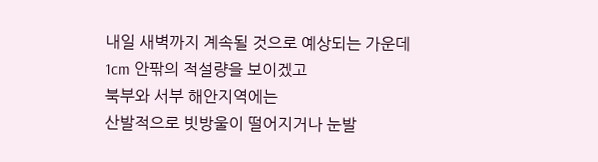내일 새벽까지 계속될 것으로 예상되는 가운데
1cm 안팎의 적설량을 보이겠고
북부와 서부 해안지역에는
산발적으로 빗방울이 떨어지거나 눈발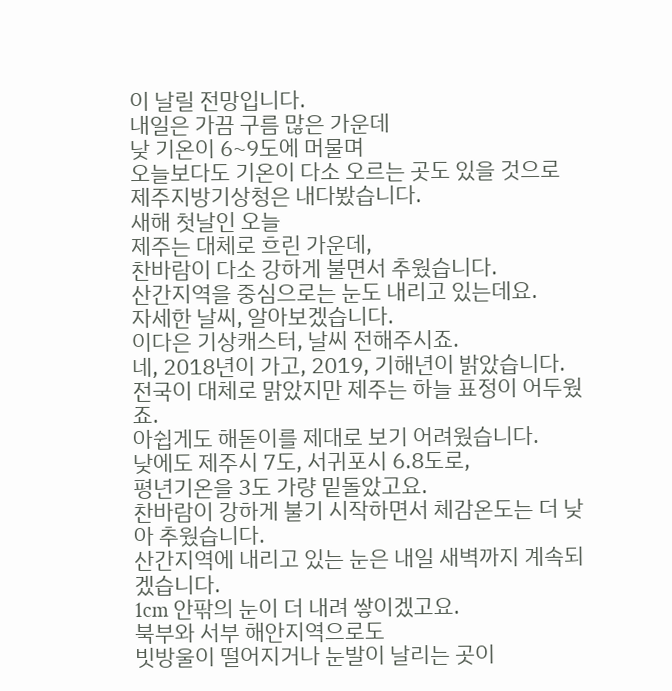이 날릴 전망입니다.
내일은 가끔 구름 많은 가운데
낮 기온이 6~9도에 머물며
오늘보다도 기온이 다소 오르는 곳도 있을 것으로
제주지방기상청은 내다봤습니다.
새해 첫날인 오늘
제주는 대체로 흐린 가운데,
찬바람이 다소 강하게 불면서 추웠습니다.
산간지역을 중심으로는 눈도 내리고 있는데요.
자세한 날씨, 알아보겠습니다.
이다은 기상캐스터, 날씨 전해주시죠.
네, 2018년이 가고, 2019, 기해년이 밝았습니다.
전국이 대체로 맑았지만 제주는 하늘 표정이 어두웠죠.
아쉽게도 해돋이를 제대로 보기 어려웠습니다.
낮에도 제주시 7도, 서귀포시 6.8도로,
평년기온을 3도 가량 밑돌았고요.
찬바람이 강하게 불기 시작하면서 체감온도는 더 낮아 추웠습니다.
산간지역에 내리고 있는 눈은 내일 새벽까지 계속되겠습니다.
1cm 안팎의 눈이 더 내려 쌓이겠고요.
북부와 서부 해안지역으로도
빗방울이 떨어지거나 눈발이 날리는 곳이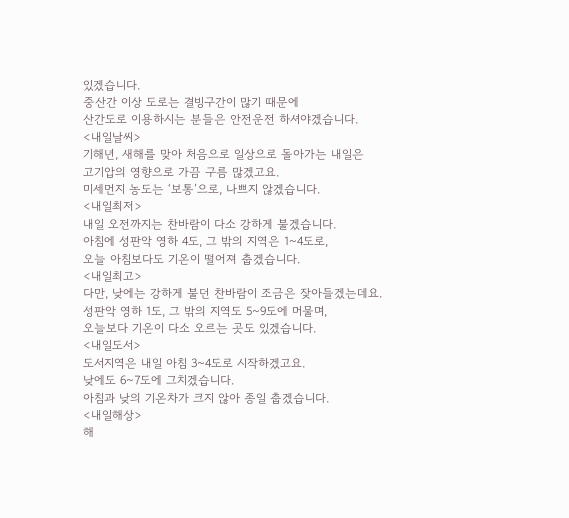있겠습니다.
중산간 이상 도로는 결빙구간이 많기 때문에
산간도로 이용하시는 분들은 안전운전 하셔야겠습니다.
<내일날씨>
기해년, 새해를 맞아 처음으로 일상으로 돌아가는 내일은
고기압의 영향으로 가끔 구름 많겠고요.
미세먼지 농도는 ‘보통’으로, 나쁘지 않겠습니다.
<내일최저>
내일 오전까지는 찬바람이 다소 강하게 불겠습니다.
아침에 성판악 영하 4도, 그 밖의 지역은 1~4도로,
오늘 아침보다도 기온이 떨어져 춥겠습니다.
<내일최고>
다만, 낮에는 강하게 불던 찬바람이 조금은 잦아들겠는데요.
성판악 영하 1도, 그 밖의 지역도 5~9도에 머물며,
오늘보다 기온이 다소 오르는 곳도 있겠습니다.
<내일도서>
도서지역은 내일 아침 3~4도로 시작하겠고요.
낮에도 6~7도에 그치겠습니다.
아침과 낮의 기온차가 크지 않아 종일 춥겠습니다.
<내일해상>
해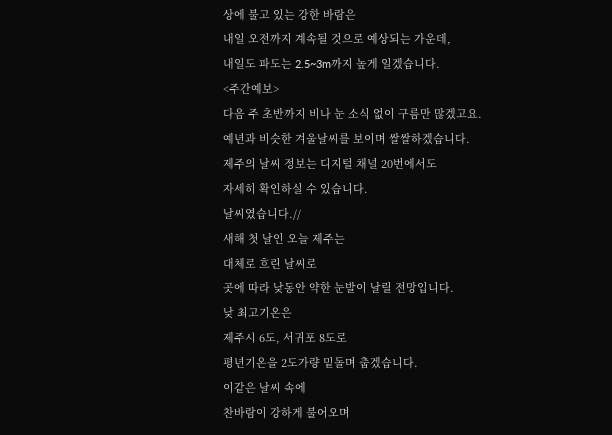상에 불고 있는 강한 바람은
내일 오전까지 계속될 것으로 예상되는 가운데,
내일도 파도는 2.5~3m까지 높게 일겠습니다.
<주간예보>
다음 주 초반까지 비나 눈 소식 없이 구름만 많겠고요.
예년과 비슷한 겨울날씨를 보이며 쌀쌀하겠습니다.
제주의 날씨 정보는 디지털 채널 20번에서도
자세히 확인하실 수 있습니다.
날씨였습니다.//
새해 첫 날인 오늘 제주는
대체로 흐린 날씨로
곳에 따라 낮동안 약한 눈발이 날릴 전망입니다.
낮 최고기온은
제주시 6도, 서귀포 8도로
평년기온을 2도가량 밑돌며 춥겠습니다.
이같은 날씨 속에
찬바람이 강하게 불어오며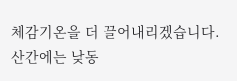체감기온을 더 끌어내리겠습니다.
산간에는 낮동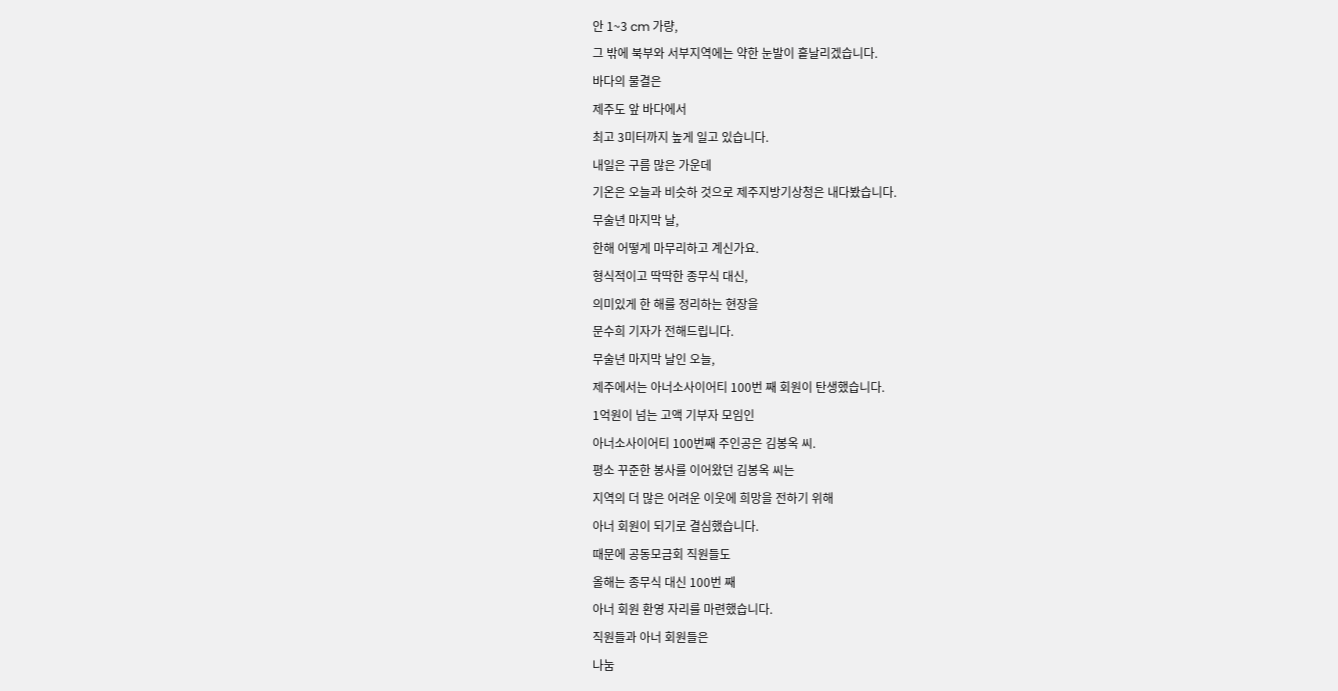안 1~3 cm 가량,
그 밖에 북부와 서부지역에는 약한 눈발이 흩날리겠습니다.
바다의 물결은
제주도 앞 바다에서
최고 3미터까지 높게 일고 있습니다.
내일은 구름 많은 가운데
기온은 오늘과 비슷하 것으로 제주지방기상청은 내다봤습니다.
무술년 마지막 날,
한해 어떻게 마무리하고 계신가요.
형식적이고 딱딱한 종무식 대신,
의미있게 한 해를 정리하는 현장을
문수희 기자가 전해드립니다.
무술년 마지막 날인 오늘,
제주에서는 아너소사이어티 100번 째 회원이 탄생했습니다.
1억원이 넘는 고액 기부자 모임인
아너소사이어티 100번째 주인공은 김봉옥 씨.
평소 꾸준한 봉사를 이어왔던 김봉옥 씨는
지역의 더 많은 어려운 이웃에 희망을 전하기 위해
아너 회원이 되기로 결심했습니다.
때문에 공동모금회 직원들도
올해는 종무식 대신 100번 째
아너 회원 환영 자리를 마련했습니다.
직원들과 아너 회원들은
나눔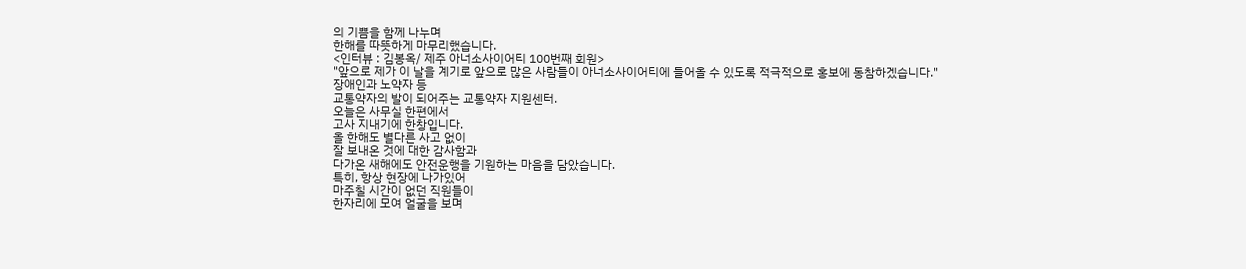의 기쁨을 함께 나누며
한해를 따뜻하게 마무리했습니다.
<인터뷰 : 김봉옥/ 제주 아너소사이어티 100번째 회원>
"앞으로 제가 이 날을 계기로 앞으로 많은 사람들이 아너소사이어티에 들어올 수 있도록 적극적으로 홍보에 동참하겠습니다."
장애인과 노약자 등
교통약자의 발이 되어주는 교통약자 지원센터.
오늘은 사무실 한편에서
고사 지내기에 한창입니다.
올 한해도 별다른 사고 없이
잘 보내온 것에 대한 감사함과
다가온 새해에도 안전운행을 기원하는 마음을 담았습니다.
특히, 항상 현장에 나가있어
마주칠 시간이 없던 직원들이
한자리에 모여 얼굴을 보며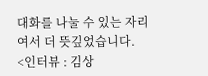대화를 나눌 수 있는 자리여서 더 뜻깊었습니다.
<인터뷰 : 김상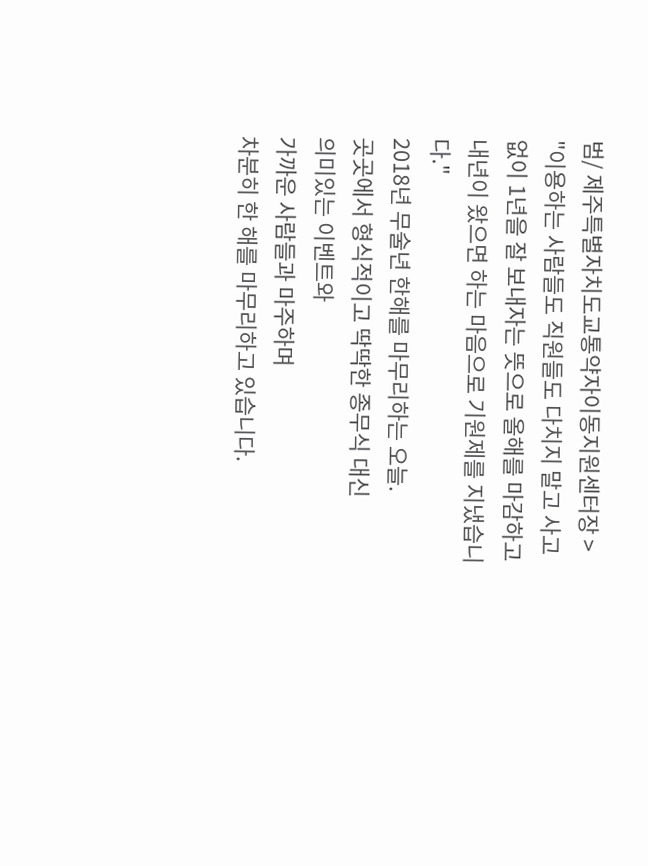범/ 제주특별자치도교통약자이동지원센터장 >
"이용하는 사람들도 직원들도 다치지 말고 사고 없이 1년을 잘 보내자는 뜻으로 올해를 마감하고 내년이 왔으면 하는 마음으로 기원제를 지냈습니다."
2018년 무술년 한해를 마무리하는 오늘.
곳곳에서 형식적이고 딱딱한 종무식 대신
의미있는 이벤트와
가까운 사람들과 마주하며
차분히 한 해를 마무리하고 있습니다.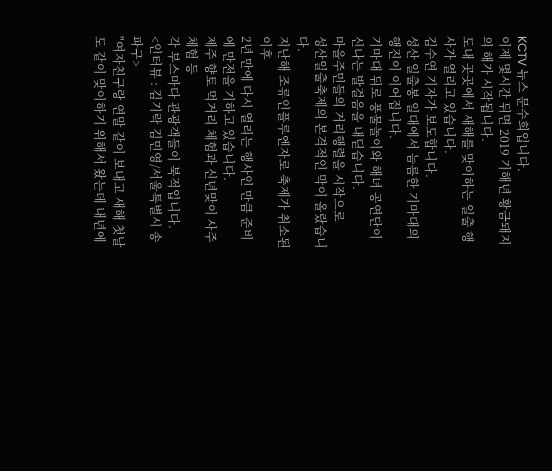KCTV 뉴스 문수희입니다.
이제 몇시간 뒤면 2019 기해년 황금돼지의 해가 시작됩니다.
도내 곳곳에서 새해를 맞이하는 일출 행사가 열리고 있습니다.
김수연 기자가 보도합니다.
성산 일출봉 일대에서 늠름한 기마대의 행진이 이어집니다.
기마대 뒤로 풍물놀이와 해녀 공연단이
신나는 발걸음을 내딛습니다.
마을주민들의 거리행렬을 시작으로
성산일출축제의 본격적인 막이 올랐습니다.
지난해 조류인플루엔자로 축제가 취소된 이후
2년 만에 다시 열리는 행사인 만큼 준비에 만전을 기하고 있습니다.
제주 향토 먹거리 체험과 신년맞이 사주 체험 등
각 부스마다 관광객들이 북적입니다.
<인터뷰 : 김기락 김민영/서울특별시 송파구>
"여자친구랑 연말 같이 보내고 새해 첫날도 같이 맞이하기 위해서 왔는데 내년에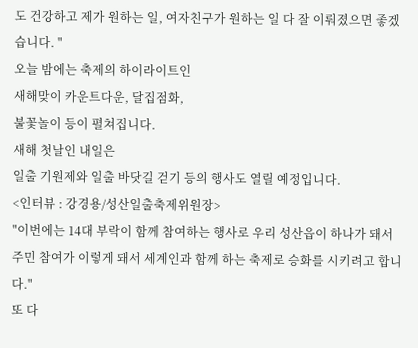도 건강하고 제가 원하는 일, 여자친구가 원하는 일 다 잘 이뤄졌으면 좋겠습니다. "
오늘 밤에는 축제의 하이라이트인
새해맞이 카운트다운, 달집점화,
불꽃놀이 등이 펼쳐집니다.
새해 첫날인 내일은
일출 기원제와 일출 바닷길 걷기 등의 행사도 열릴 예정입니다.
<인터뷰 : 강경용/성산일출축제위원장>
"이번에는 14대 부락이 함께 참여하는 행사로 우리 성산읍이 하나가 돼서 주민 참여가 이렇게 돼서 세계인과 함께 하는 축제로 승화를 시키려고 합니다."
또 다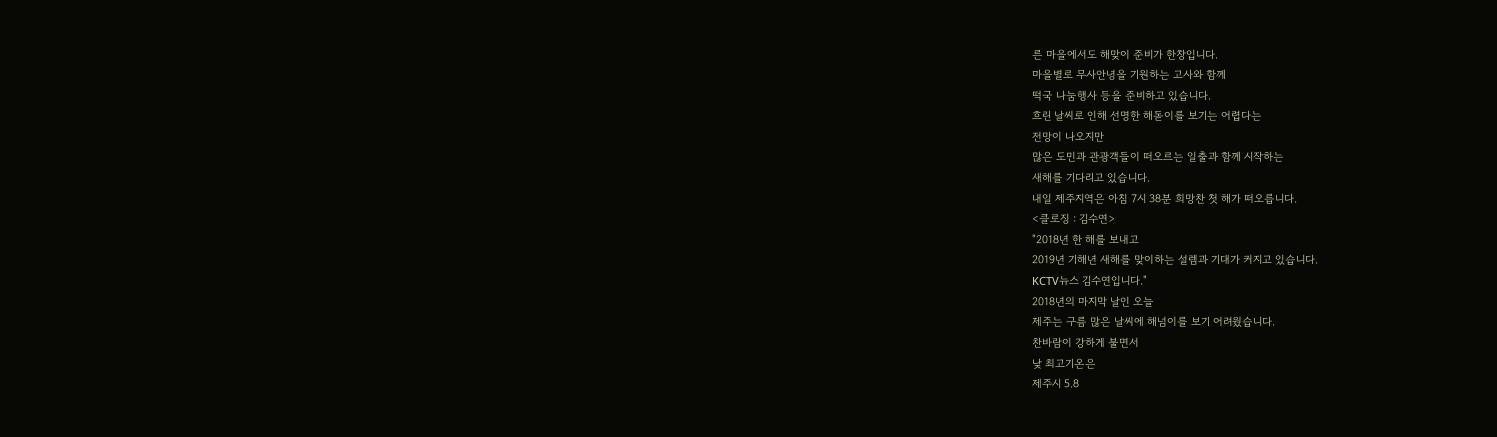른 마을에서도 해맞이 준비가 한창입니다.
마을별로 무사안녕을 기원하는 고사와 함께
떡국 나눔행사 등을 준비하고 있습니다.
흐린 날씨로 인해 선명한 해돋이를 보기는 어렵다는
전망이 나오지만
많은 도민과 관광객들이 떠오르는 일출과 함께 시작하는
새해를 기다리고 있습니다.
내일 제주지역은 아침 7시 38분 희망찬 첫 해가 떠오릅니다.
<클로징 : 김수연>
"2018년 한 해를 보내고
2019년 기해년 새해를 맞이하는 설렘과 기대가 커지고 있습니다.
KCTV뉴스 김수연입니다."
2018년의 마지막 날인 오늘
제주는 구름 많은 날씨에 해넘이를 보기 어려웠습니다.
찬바람이 강하게 불면서
낮 최고기온은
제주시 5.8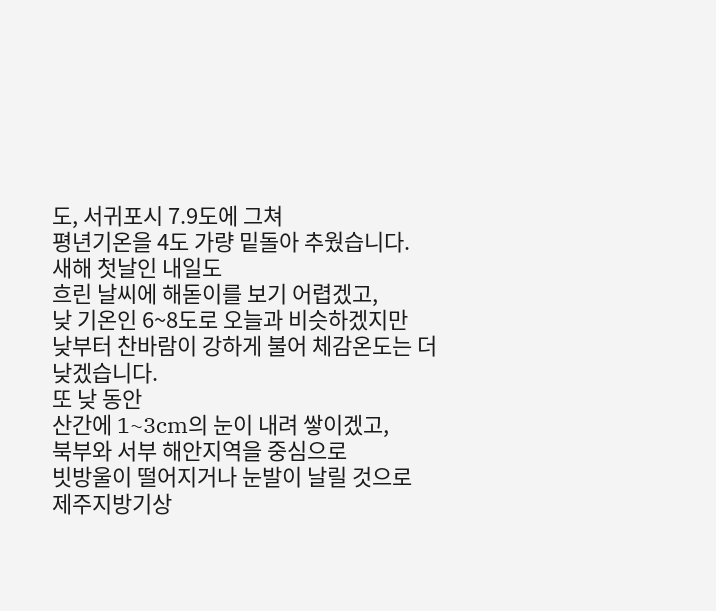도, 서귀포시 7.9도에 그쳐
평년기온을 4도 가량 밑돌아 추웠습니다.
새해 첫날인 내일도
흐린 날씨에 해돋이를 보기 어렵겠고,
낮 기온인 6~8도로 오늘과 비슷하겠지만
낮부터 찬바람이 강하게 불어 체감온도는 더 낮겠습니다.
또 낮 동안
산간에 1~3cm의 눈이 내려 쌓이겠고,
북부와 서부 해안지역을 중심으로
빗방울이 떨어지거나 눈발이 날릴 것으로
제주지방기상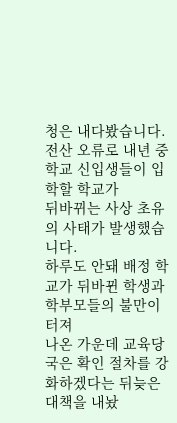청은 내다봤습니다.
전산 오류로 내년 중학교 신입생들이 입학할 학교가
뒤바뀌는 사상 초유의 사태가 발생했습니다.
하루도 안돼 배정 학교가 뒤바뀐 학생과 학부모들의 불만이 터져
나온 가운데 교육당국은 확인 절차를 강화하겠다는 뒤늦은 대책을 내놨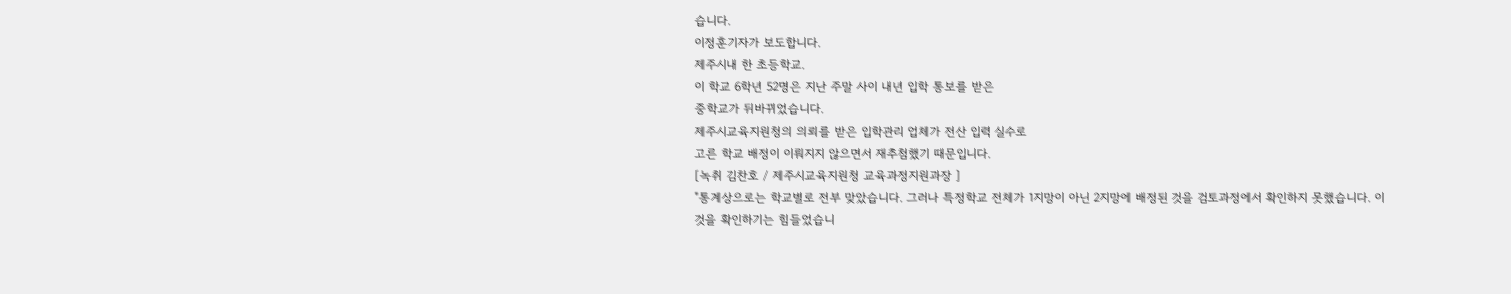습니다.
이정훈기자가 보도합니다.
제주시내 한 초등학교.
이 학교 6학년 52명은 지난 주말 사이 내년 입학 통보를 받은
중학교가 뒤바뀌었습니다.
제주시교육지원청의 의뢰를 받은 입학관리 업체가 전산 입력 실수로
고른 학교 배정이 이뤄지지 않으면서 재추첨했기 때문입니다.
[녹취 김찬호 / 제주시교육지원청 교육과정지원과장 ]
"통계상으로는 학교별로 전부 맞았습니다. 그러나 특정학교 전체가 1지망이 아닌 2지망에 배정된 것을 검토과정에서 확인하지 못했습니다. 이 것을 확인하기는 힘들었습니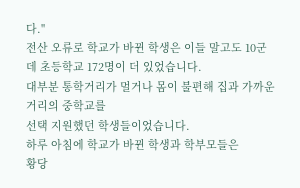다."
전산 오류로 학교가 바뀐 학생은 이들 말고도 10군데 초등학교 172명이 더 있었습니다.
대부분 통학거리가 멀거나 몸이 불편해 집과 가까운 거리의 중학교를
선택 지원했던 학생들이었습니다.
하루 아침에 학교가 바뀐 학생과 학부모들은
황당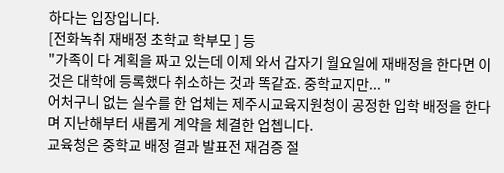하다는 입장입니다.
[전화녹취 재배정 초학교 학부모 ] 등
"가족이 다 계획을 짜고 있는데 이제 와서 갑자기 월요일에 재배정을 한다면 이 것은 대학에 등록했다 취소하는 것과 똑같죠. 중학교지만... "
어처구니 없는 실수를 한 업체는 제주시교육지원청이 공정한 입학 배정을 한다며 지난해부터 새롭게 계약을 체결한 업쳅니다.
교육청은 중학교 배정 결과 발표전 재검증 절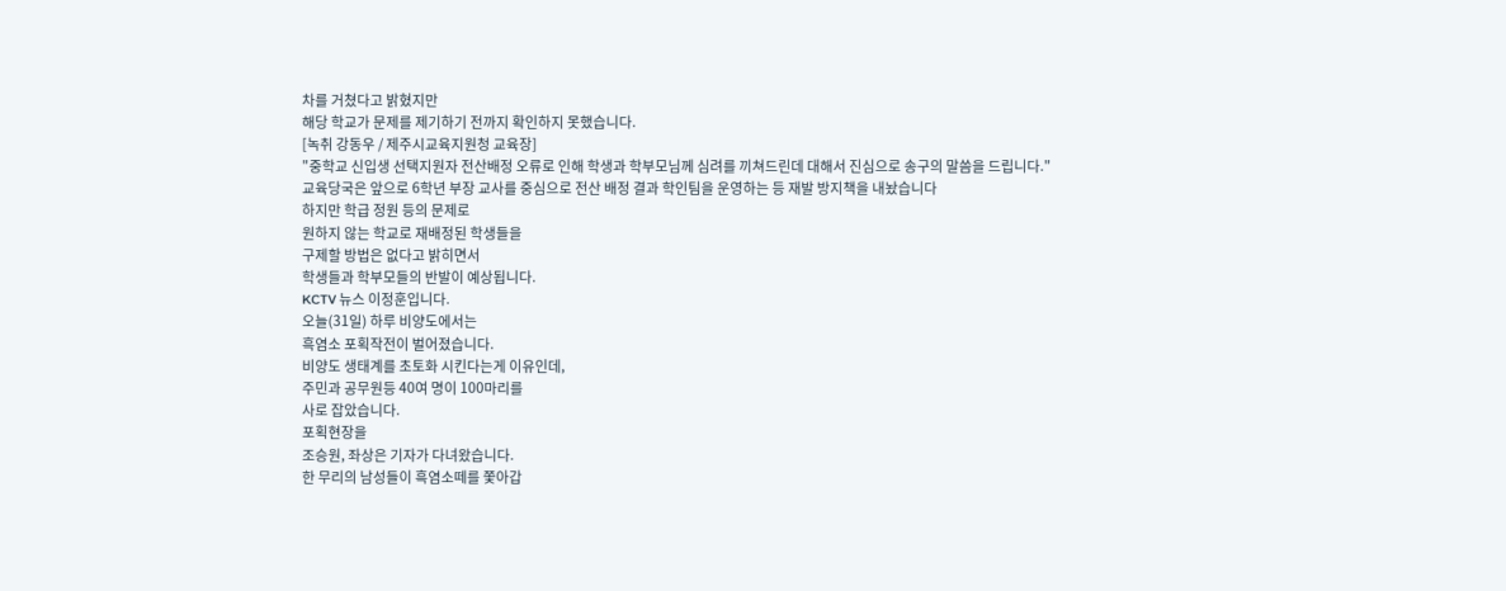차를 거쳤다고 밝혔지만
해당 학교가 문제를 제기하기 전까지 확인하지 못했습니다.
[녹취 강동우 / 제주시교육지원청 교육장]
"중학교 신입생 선택지원자 전산배정 오류로 인해 학생과 학부모님께 심려를 끼쳐드린데 대해서 진심으로 송구의 말씀을 드립니다."
교육당국은 앞으로 6학년 부장 교사를 중심으로 전산 배정 결과 학인팀을 운영하는 등 재발 방지책을 내놨습니다
하지만 학급 정원 등의 문제로
원하지 않는 학교로 재배정된 학생들을
구제할 방법은 없다고 밝히면서
학생들과 학부모들의 반발이 예상됩니다.
KCTV 뉴스 이정훈입니다.
오늘(31일) 하루 비양도에서는
흑염소 포획작전이 벌어졌습니다.
비양도 생태계를 초토화 시킨다는게 이유인데,
주민과 공무원등 40여 명이 100마리를
사로 잡았습니다.
포획현장을
조승원, 좌상은 기자가 다녀왔습니다.
한 무리의 남성들이 흑염소떼를 쫓아갑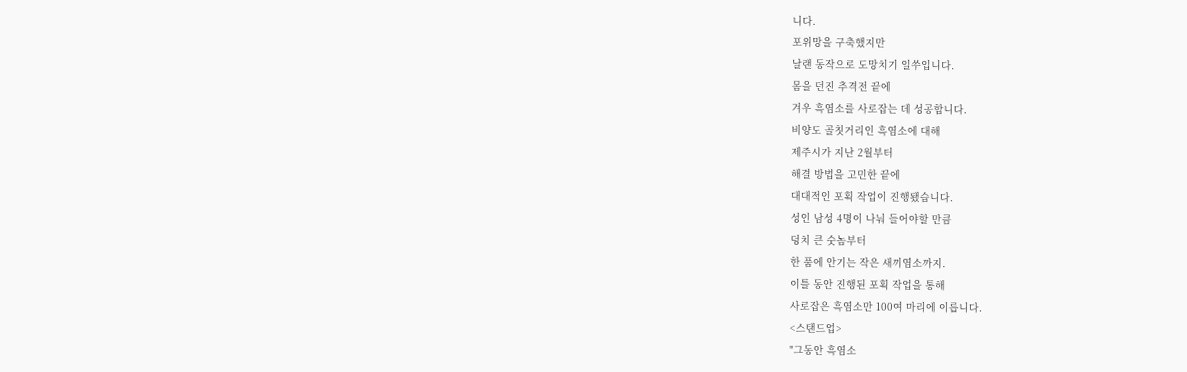니다.
포위망을 구축했지만
날랜 동작으로 도망치기 일쑤입니다.
몸을 던진 추격전 끝에
겨우 흑염소를 사로잡는 데 성공합니다.
비양도 골칫거리인 흑염소에 대해
제주시가 지난 2월부터
해결 방법을 고민한 끝에
대대적인 포획 작업이 진행됐습니다.
성인 남성 4명이 나눠 들어야할 만큼
덩치 큰 숫놈부터
한 품에 안기는 작은 새끼염소까지.
이틀 동안 진행된 포획 작업을 통해
사로잡은 흑염소만 100여 마리에 이릅니다.
<스탠드업>
"그동안 흑염소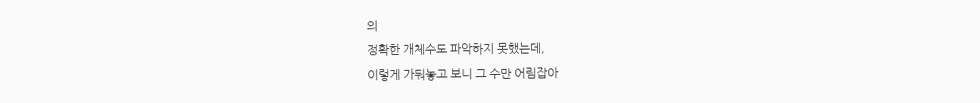의
정확한 개체수도 파악하지 못했는데,
이렇게 가둬놓고 보니 그 수만 어림잡아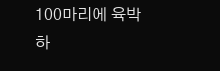100마리에 육박하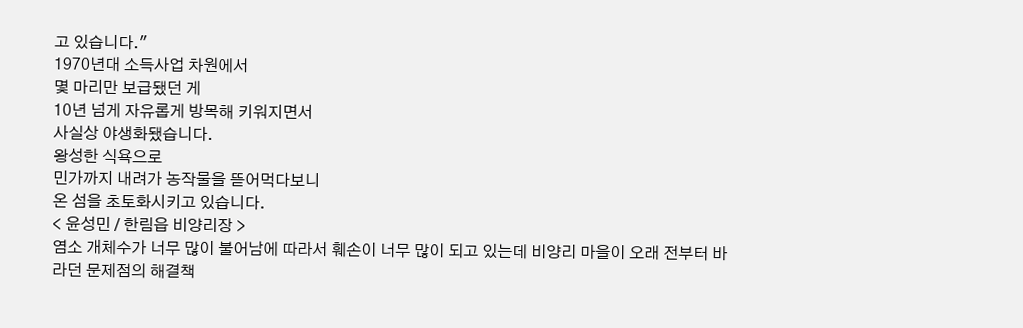고 있습니다."
1970년대 소득사업 차원에서
몇 마리만 보급됐던 게
10년 넘게 자유롭게 방목해 키워지면서
사실상 야생화됐습니다.
왕성한 식욕으로
민가까지 내려가 농작물을 뜯어먹다보니
온 섬을 초토화시키고 있습니다.
< 윤성민 / 한림읍 비양리장 >
염소 개체수가 너무 많이 불어남에 따라서 훼손이 너무 많이 되고 있는데 비양리 마을이 오래 전부터 바라던 문제점의 해결책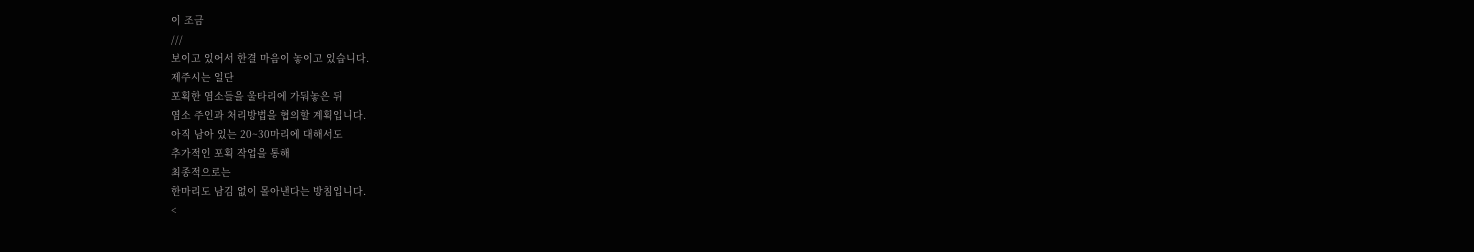이 조금
///
보이고 있어서 한결 마음이 놓이고 있습니다.
제주시는 일단
포획한 염소들을 울타리에 가둬놓은 뒤
염소 주인과 처리방법을 협의할 계획입니다.
아직 남아 있는 20~30마리에 대해서도
추가적인 포획 작업을 통해
최종적으로는
한마리도 남김 없이 몰아낸다는 방침입니다.
<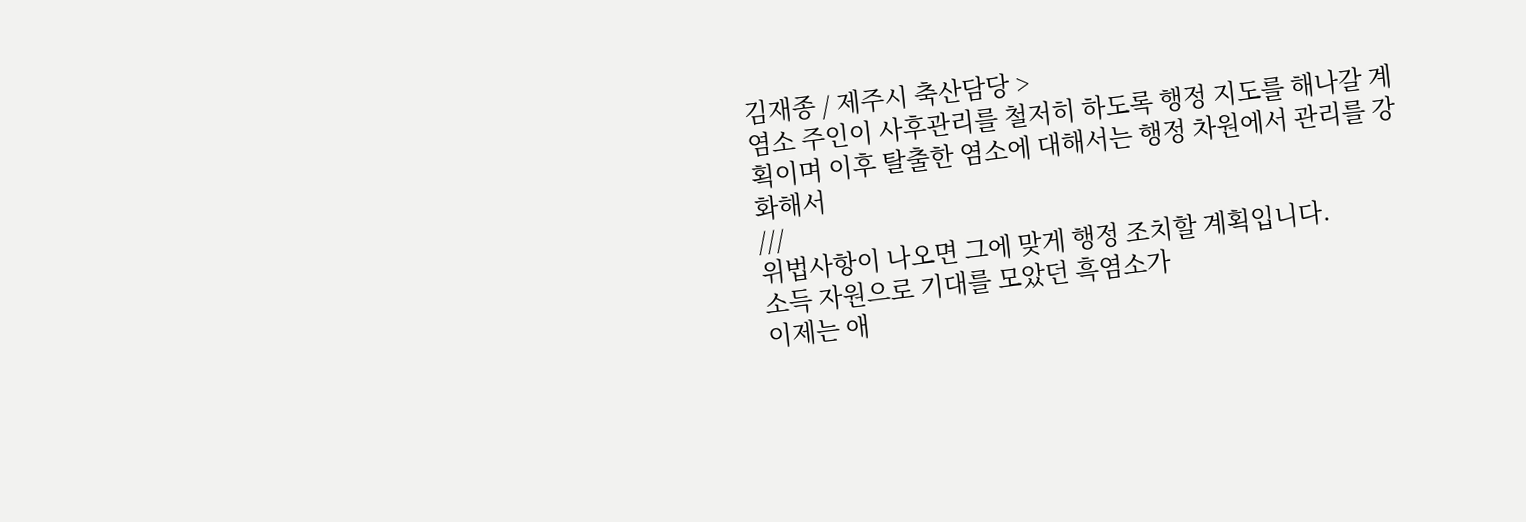김재종 / 제주시 축산담당 >
염소 주인이 사후관리를 철저히 하도록 행정 지도를 해나갈 계획이며 이후 탈출한 염소에 대해서는 행정 차원에서 관리를 강화해서
///
위법사항이 나오면 그에 맞게 행정 조치할 계획입니다.
소득 자원으로 기대를 모았던 흑염소가
이제는 애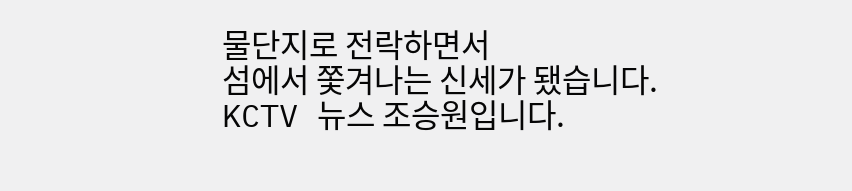물단지로 전락하면서
섬에서 쫓겨나는 신세가 됐습니다.
KCTV 뉴스 조승원입니다.